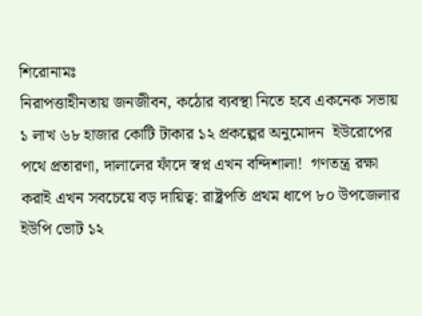শিরোনামঃ
নিরাপত্তাহীনতায় জনজীবন, কঠোর ব্যবস্থা নিতে হবে একনেক সভায় ১ লাখ ৬৮ হাজার কোটি টাকার ১২ প্রকল্পের অনুমোদন  ইউরোপের পথে প্রতারণা, দালালের ফাঁদে স্বপ্ন এখন বন্দিশালা!  গণতন্ত্র রক্ষা করাই এখন সবচেয়ে বড় দায়িত্ব: রাষ্ট্রপতি প্রথম ধাপে ৮০ উপজেলার ইউপি ভোট ১২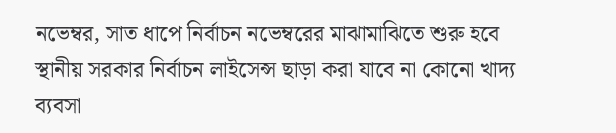নভেম্বর, সাত ধাপে নির্বাচন নভেম্বরের মাঝামাঝিতে শুরু হবে স্থানীয় সরকার নির্বাচন লাইসেন্স ছাড়া করা যাবে না কোনো খাদ্য ব্যবসা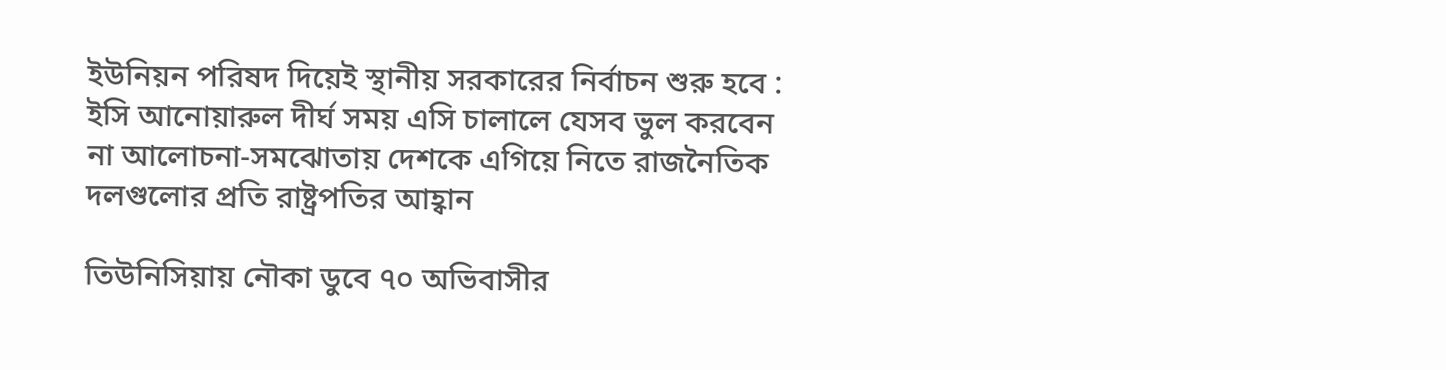ইউনিয়ন পরিষদ দিয়েই স্থানীয় সরকারের নির্বাচন শুরু হবে : ইসি আনোয়ারুল দীর্ঘ সময় এসি চালালে যেসব ভুল করবেন না আলোচনা-সমঝোতায় দেশকে এগিয়ে নিতে রাজনৈতিক দলগুলোর প্রতি রাষ্ট্রপতির আহ্বান

তিউনিসিয়ায় নৌকা ডুবে ৭০ অভিবাসীর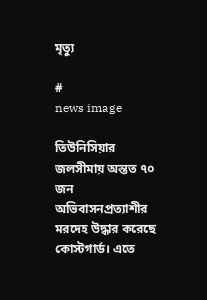মৃত্যু

#
news image

তিউনিসিয়ার জলসীমায় অন্তত ৭০ জন অভিবাসনপ্রত্যাশীর মরদেহ উদ্ধার করেছে কোস্টগার্ড। এতে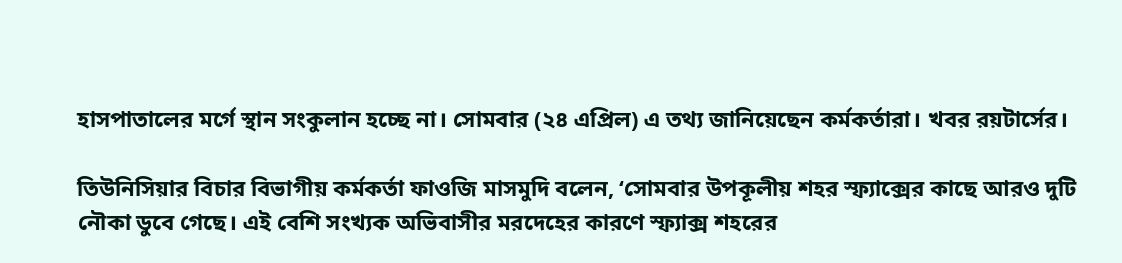হাসপাতালের মর্গে স্থান সংকুলান হচ্ছে না। সোমবার (২৪ এপ্রিল) এ তথ্য জানিয়েছেন কর্মকর্তারা। খবর রয়টার্সের।

তিউনিসিয়ার বিচার বিভাগীয় কর্মকর্তা ফাওজি মাসমুদি বলেন, ‘সোমবার উপকূলীয় শহর স্ফ্যাক্সের কাছে আরও দুটি নৌকা ডুবে গেছে। এই বেশি সংখ্যক অভিবাসীর মরদেহের কারণে স্ফ্যাক্স শহরের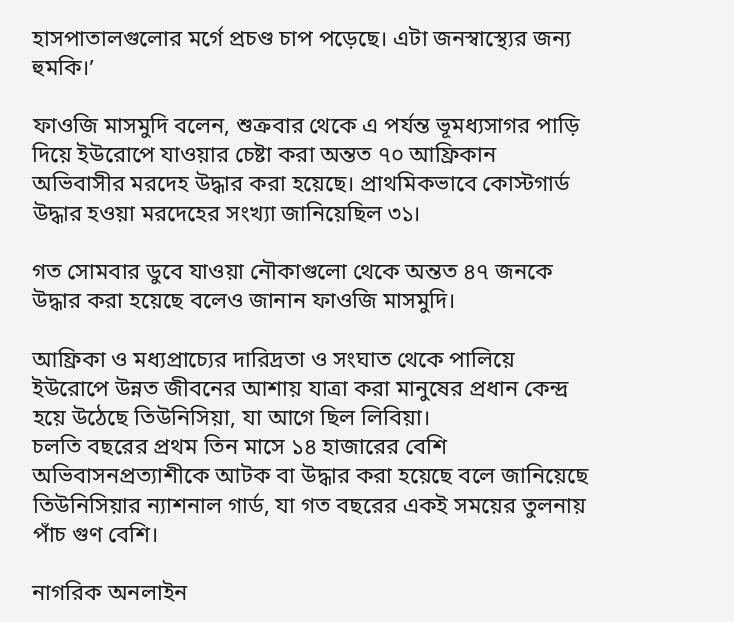হাসপাতালগুলোর মর্গে প্রচণ্ড চাপ পড়েছে। এটা জনস্বাস্থ্যের জন্য হুমকি।’

ফাওজি মাসমুদি বলেন, শুক্রবার থেকে এ পর্যন্ত ভূমধ্যসাগর পাড়ি দিয়ে ইউরোপে যাওয়ার চেষ্টা করা অন্তত ৭০ আফ্রিকান অভিবাসীর মরদেহ উদ্ধার করা হয়েছে। প্রাথমিকভাবে কোস্টগার্ড উদ্ধার হওয়া মরদেহের সংখ্যা জানিয়েছিল ৩১।

গত সোমবার ডুবে যাওয়া নৌকাগুলো থেকে অন্তত ৪৭ জনকে উদ্ধার করা হয়েছে বলেও জানান ফাওজি মাসমুদি।

আফ্রিকা ও মধ্যপ্রাচ্যের দারিদ্রতা ও সংঘাত থেকে পালিয়ে ইউরোপে উন্নত জীবনের আশায় যাত্রা করা মানুষের প্রধান কেন্দ্র হয়ে উঠেছে তিউনিসিয়া, যা আগে ছিল লিবিয়া।
চলতি বছরের প্রথম তিন মাসে ১৪ হাজারের বেশি অভিবাসনপ্রত্যাশীকে আটক বা উদ্ধার করা হয়েছে বলে জানিয়েছে তিউনিসিয়ার ন্যাশনাল গার্ড, যা গত বছরের একই সময়ের তুলনায় পাঁচ গুণ বেশি।

নাগরিক অনলাইন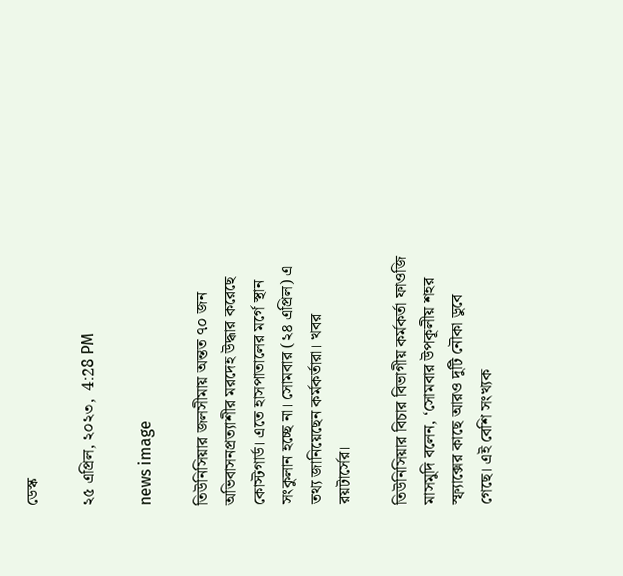ডেস্ক

২৫ এপ্রিল, ২০২৩,  4:28 PM

news image

তিউনিসিয়ার জলসীমায় অন্তত ৭০ জন অভিবাসনপ্রত্যাশীর মরদেহ উদ্ধার করেছে কোস্টগার্ড। এতে হাসপাতালের মর্গে স্থান সংকুলান হচ্ছে না। সোমবার (২৪ এপ্রিল) এ তথ্য জানিয়েছেন কর্মকর্তারা। খবর রয়টার্সের।

তিউনিসিয়ার বিচার বিভাগীয় কর্মকর্তা ফাওজি মাসমুদি বলেন, ‘সোমবার উপকূলীয় শহর স্ফ্যাক্সের কাছে আরও দুটি নৌকা ডুবে গেছে। এই বেশি সংখ্যক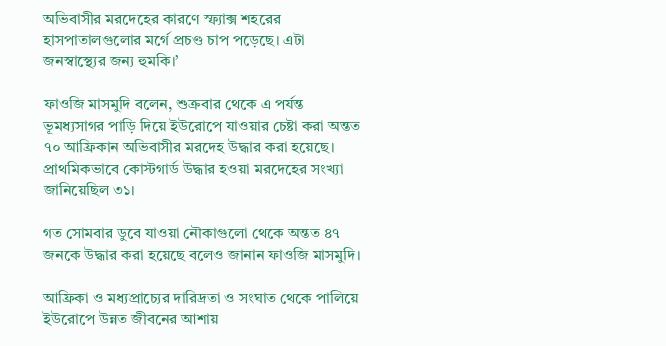অভিবাসীর মরদেহের কারণে স্ফ্যাক্স শহরের হাসপাতালগুলোর মর্গে প্রচণ্ড চাপ পড়েছে। এটা জনস্বাস্থ্যের জন্য হুমকি।’

ফাওজি মাসমুদি বলেন, শুক্রবার থেকে এ পর্যন্ত ভূমধ্যসাগর পাড়ি দিয়ে ইউরোপে যাওয়ার চেষ্টা করা অন্তত ৭০ আফ্রিকান অভিবাসীর মরদেহ উদ্ধার করা হয়েছে। প্রাথমিকভাবে কোস্টগার্ড উদ্ধার হওয়া মরদেহের সংখ্যা জানিয়েছিল ৩১।

গত সোমবার ডুবে যাওয়া নৌকাগুলো থেকে অন্তত ৪৭ জনকে উদ্ধার করা হয়েছে বলেও জানান ফাওজি মাসমুদি।

আফ্রিকা ও মধ্যপ্রাচ্যের দারিদ্রতা ও সংঘাত থেকে পালিয়ে ইউরোপে উন্নত জীবনের আশায়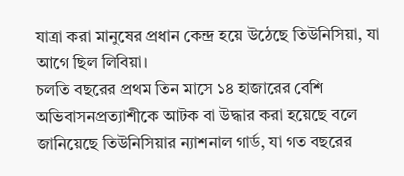যাত্রা করা মানুষের প্রধান কেন্দ্র হয়ে উঠেছে তিউনিসিয়া, যা আগে ছিল লিবিয়া।
চলতি বছরের প্রথম তিন মাসে ১৪ হাজারের বেশি অভিবাসনপ্রত্যাশীকে আটক বা উদ্ধার করা হয়েছে বলে জানিয়েছে তিউনিসিয়ার ন্যাশনাল গার্ড, যা গত বছরের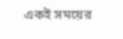একই সময়ের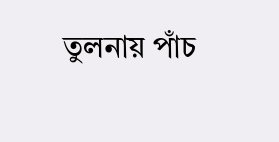তুলনায় পাঁচ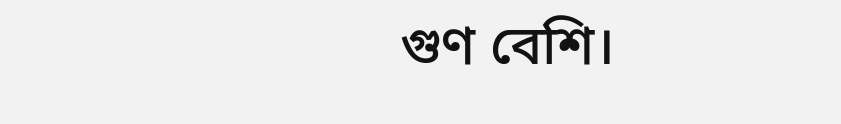গুণ বেশি।